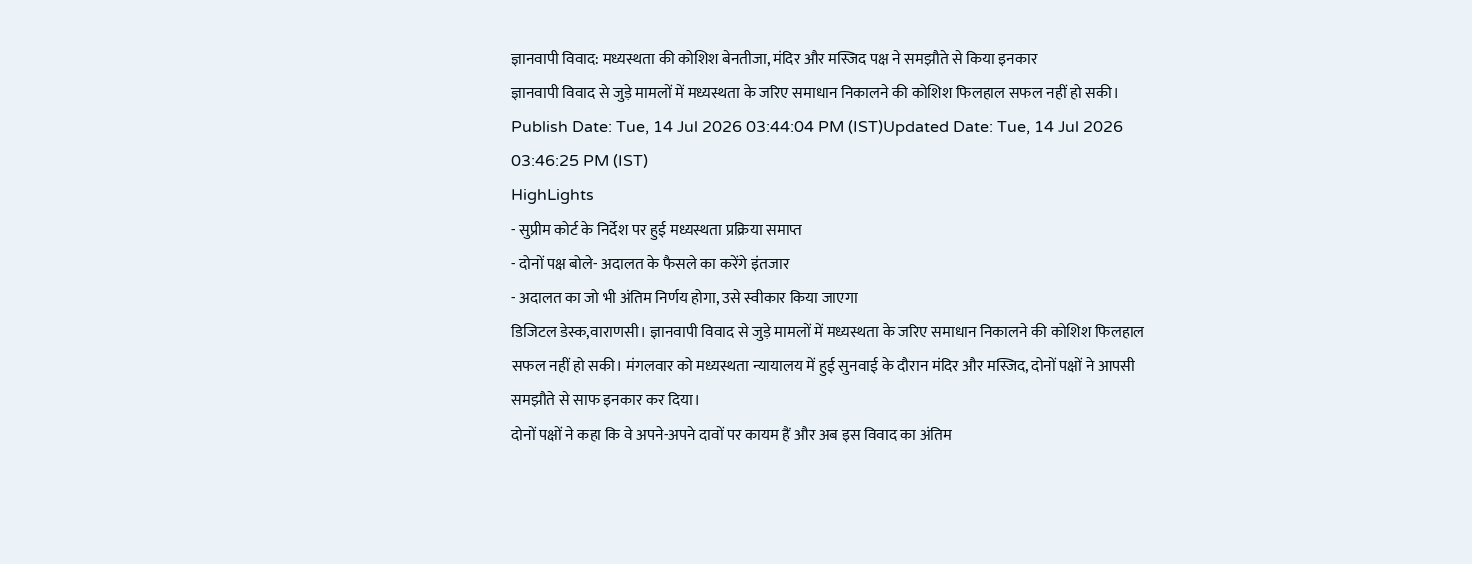ज्ञानवापी विवाद: मध्यस्थता की कोशिश बेनतीजा, मंदिर और मस्जिद पक्ष ने समझौते से किया इनकार
ज्ञानवापी विवाद से जुड़े मामलों में मध्यस्थता के जरिए समाधान निकालने की कोशिश फिलहाल सफल नहीं हो सकी।
Publish Date: Tue, 14 Jul 2026 03:44:04 PM (IST)Updated Date: Tue, 14 Jul 2026 03:46:25 PM (IST)
HighLights
- सुप्रीम कोर्ट के निर्देश पर हुई मध्यस्थता प्रक्रिया समाप्त
- दोनों पक्ष बोले- अदालत के फैसले का करेंगे इंतजार
- अदालत का जो भी अंतिम निर्णय होगा, उसे स्वीकार किया जाएगा
डिजिटल डेस्क,वाराणसी। ज्ञानवापी विवाद से जुड़े मामलों में मध्यस्थता के जरिए समाधान निकालने की कोशिश फिलहाल सफल नहीं हो सकी। मंगलवार को मध्यस्थता न्यायालय में हुई सुनवाई के दौरान मंदिर और मस्जिद, दोनों पक्षों ने आपसी समझौते से साफ इनकार कर दिया।
दोनों पक्षों ने कहा कि वे अपने-अपने दावों पर कायम हैं और अब इस विवाद का अंतिम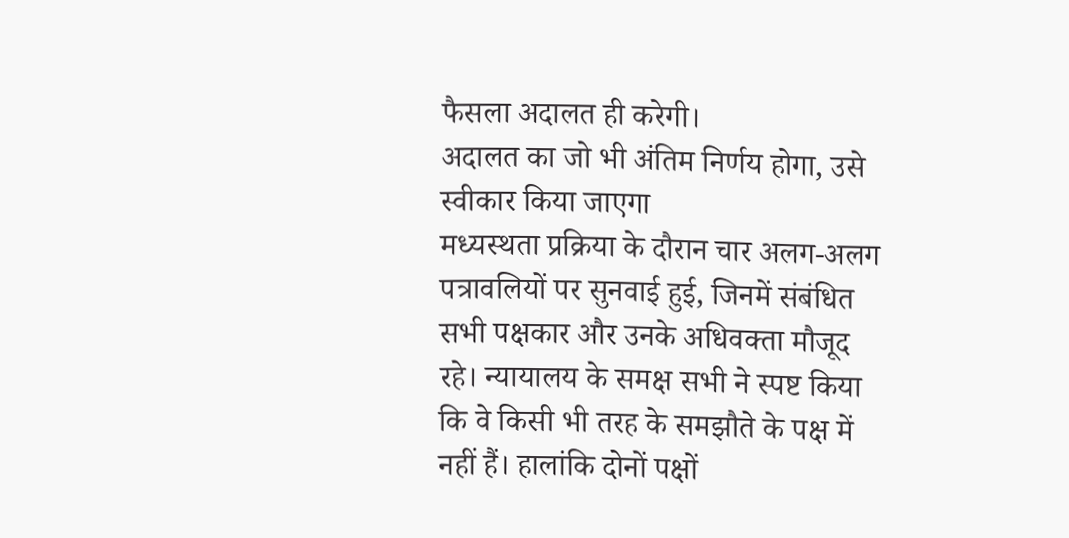फैसला अदालत ही करेगी।
अदालत का जो भी अंतिम निर्णय होगा, उसे स्वीकार किया जाएगा
मध्यस्थता प्रक्रिया के दौरान चार अलग-अलग पत्रावलियों पर सुनवाई हुई, जिनमें संबंधित सभी पक्षकार और उनके अधिवक्ता मौजूद रहे। न्यायालय के समक्ष सभी ने स्पष्ट किया कि वे किसी भी तरह के समझौते के पक्ष में नहीं हैं। हालांकि दोनों पक्षों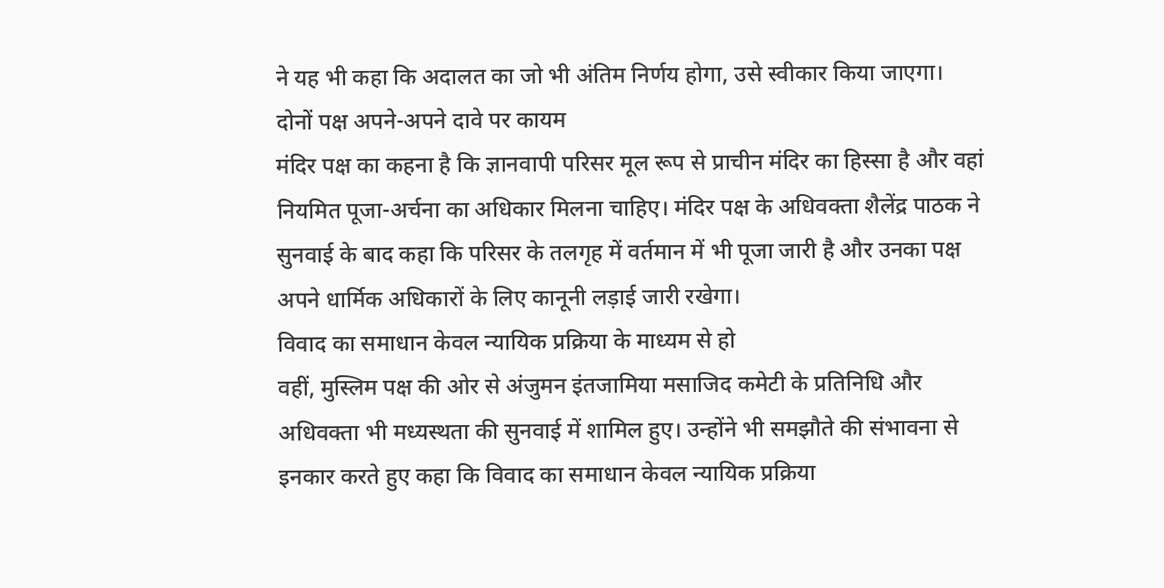ने यह भी कहा कि अदालत का जो भी अंतिम निर्णय होगा, उसे स्वीकार किया जाएगा।
दोनों पक्ष अपने-अपने दावे पर कायम
मंदिर पक्ष का कहना है कि ज्ञानवापी परिसर मूल रूप से प्राचीन मंदिर का हिस्सा है और वहां नियमित पूजा-अर्चना का अधिकार मिलना चाहिए। मंदिर पक्ष के अधिवक्ता शैलेंद्र पाठक ने सुनवाई के बाद कहा कि परिसर के तलगृह में वर्तमान में भी पूजा जारी है और उनका पक्ष अपने धार्मिक अधिकारों के लिए कानूनी लड़ाई जारी रखेगा।
विवाद का समाधान केवल न्यायिक प्रक्रिया के माध्यम से हो
वहीं, मुस्लिम पक्ष की ओर से अंजुमन इंतजामिया मसाजिद कमेटी के प्रतिनिधि और अधिवक्ता भी मध्यस्थता की सुनवाई में शामिल हुए। उन्होंने भी समझौते की संभावना से इनकार करते हुए कहा कि विवाद का समाधान केवल न्यायिक प्रक्रिया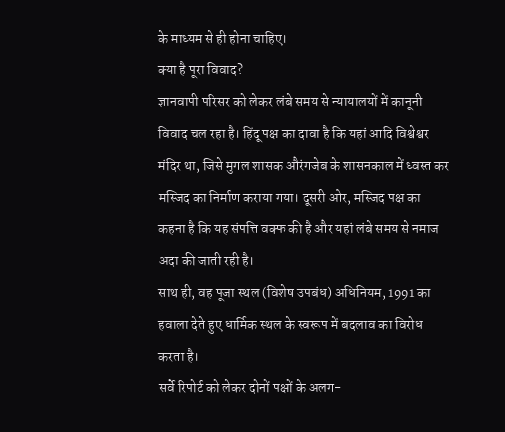के माध्यम से ही होना चाहिए।
क्या है पूरा विवाद?
ज्ञानवापी परिसर को लेकर लंबे समय से न्यायालयों में कानूनी विवाद चल रहा है। हिंदू पक्ष का दावा है कि यहां आदि विश्वेश्वर मंदिर था, जिसे मुगल शासक औरंगजेब के शासनकाल में ध्वस्त कर मस्जिद का निर्माण कराया गया। दूसरी ओर, मस्जिद पक्ष का कहना है कि यह संपत्ति वक्फ की है और यहां लंबे समय से नमाज अदा की जाती रही है।
साथ ही, वह पूजा स्थल (विशेष उपबंध) अधिनियम, 1991 का हवाला देते हुए धार्मिक स्थल के स्वरूप में बदलाव का विरोध करता है।
सर्वे रिपोर्ट को लेकर दोनों पक्षों के अलग-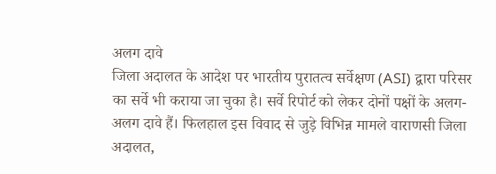अलग दावे
जिला अदालत के आदेश पर भारतीय पुरातत्व सर्वेक्षण (ASI) द्वारा परिसर का सर्वे भी कराया जा चुका है। सर्वे रिपोर्ट को लेकर दोनों पक्षों के अलग-अलग दावे हैं। फिलहाल इस विवाद से जुड़े विभिन्न मामले वाराणसी जिला अदालत,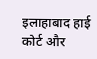इलाहाबाद हाई कोर्ट और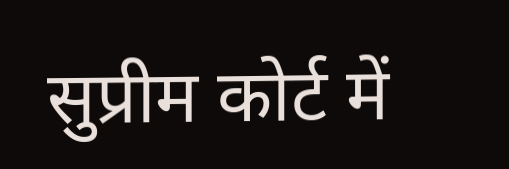सुप्रीम कोर्ट में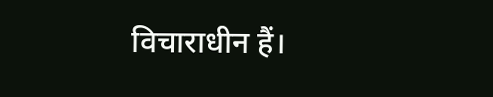विचाराधीन हैं।